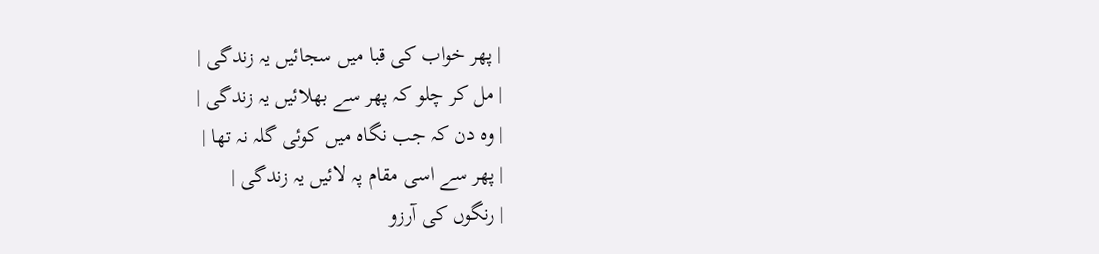| پھر خواب کی قبا میں سجائیں یہ زندگی |
| مل کر چلو کہ پھر سے بھلائیں یہ زندگی |
| وہ دن کہ جب نگاہ میں کوئی گلہ نہ تھا |
| پھر سے اسی مقام پہ لائیں یہ زندگی |
| رنگوں کی آرزو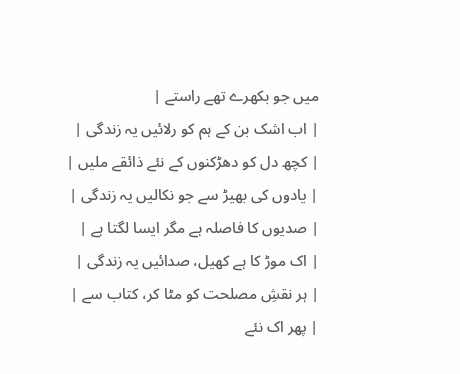میں جو بکھرے تھے راستے |
| اب اشک بن کے ہم کو رلائیں یہ زندگی |
| کچھ دل کو دھڑکنوں کے نئے ذائقے ملیں |
| یادوں کی بھیڑ سے جو نکالیں یہ زندگی |
| صدیوں کا فاصلہ ہے مگر ایسا لگتا ہے |
| اک موڑ کا ہے کھیل، صدائیں یہ زندگی |
| ہر نقشِ مصلحت کو مٹا کر، کتاب سے |
| پھر اک نئے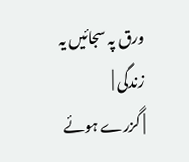ورق پہ سجائیں یہ زندگی |
| گزرے ہوئے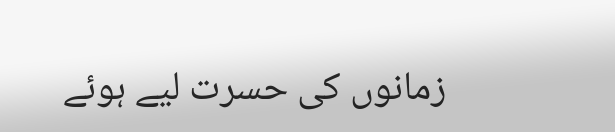زمانوں کی حسرت لیے ہوئے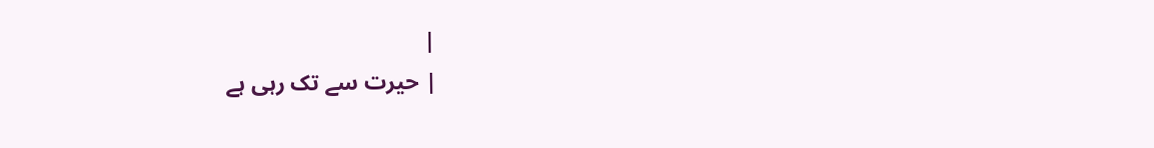|
| حیرت سے تک رہی ہے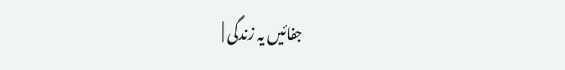جفائیں یہ زندگی |